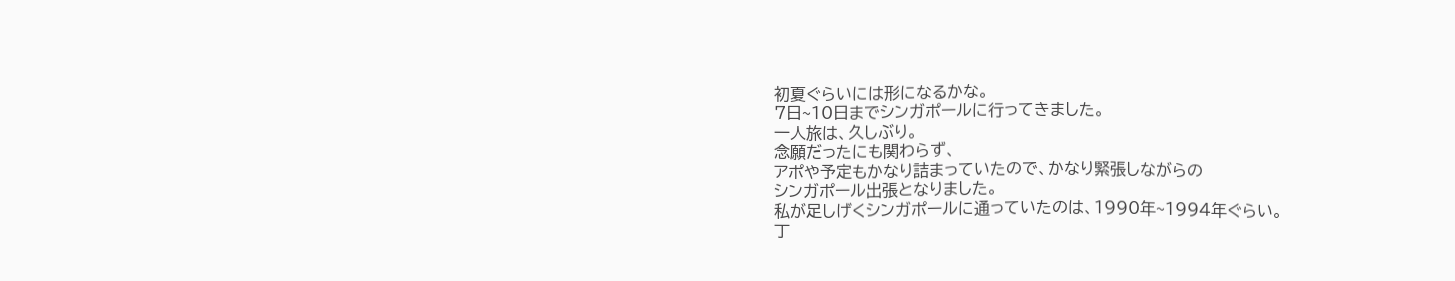初夏ぐらいには形になるかな。
7日~10日までシンガポールに行ってきました。
一人旅は、久しぶり。
念願だったにも関わらず、
アポや予定もかなり詰まっていたので、かなり緊張しながらの
シンガポール出張となりました。
私が足しげくシンガポールに通っていたのは、1990年~1994年ぐらい。
丁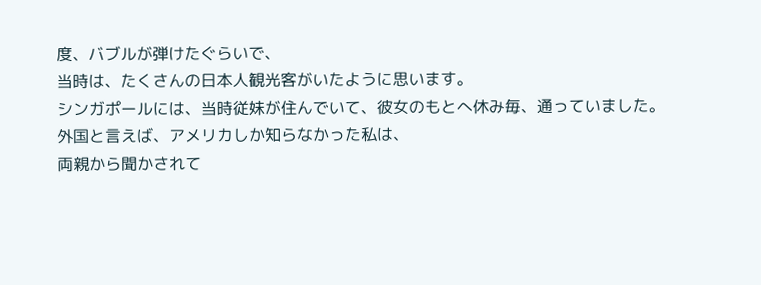度、バブルが弾けたぐらいで、
当時は、たくさんの日本人観光客がいたように思います。
シンガポールには、当時従妹が住んでいて、彼女のもとへ休み毎、通っていました。
外国と言えば、アメリカしか知らなかった私は、
両親から聞かされて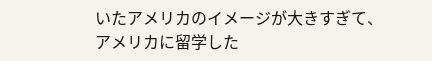いたアメリカのイメージが大きすぎて、
アメリカに留学した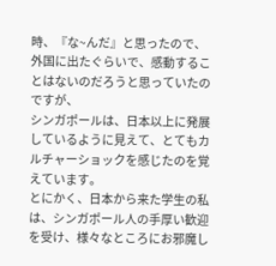時、『な~んだ』と思ったので、
外国に出たぐらいで、感動することはないのだろうと思っていたのですが、
シンガポールは、日本以上に発展しているように見えて、とてもカルチャーショックを感じたのを覚えています。
とにかく、日本から来た学生の私は、シンガポール人の手厚い歓迎を受け、様々なところにお邪魔し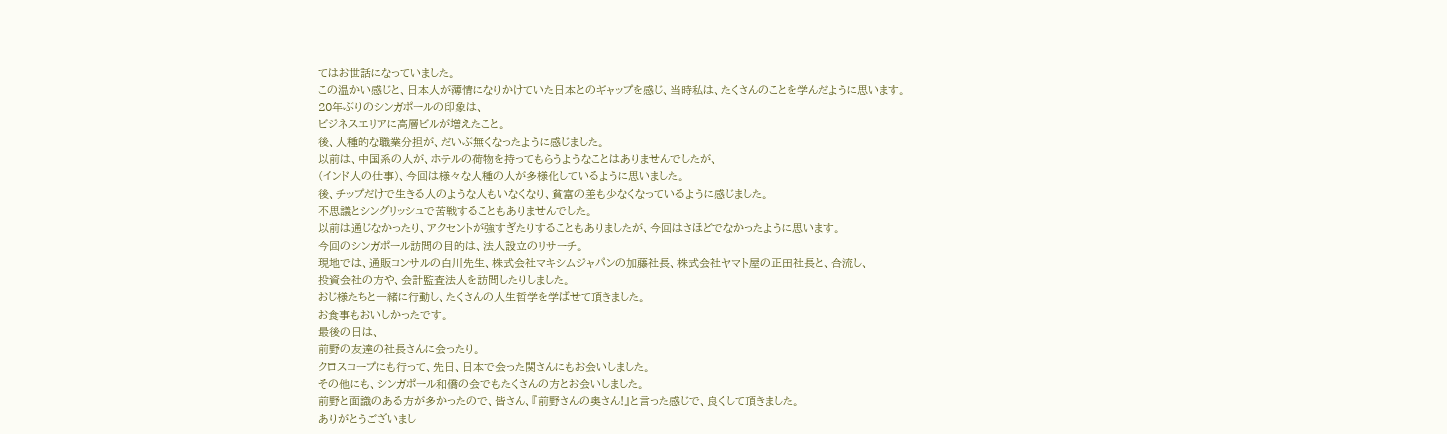てはお世話になっていました。
この温かい感じと、日本人が薄情になりかけていた日本とのギャップを感じ、当時私は、たくさんのことを学んだように思います。
20年ぶりのシンガポールの印象は、
ビジネスエリアに高層ビルが増えたこと。
後、人種的な職業分担が、だいぶ無くなったように感じました。
以前は、中国系の人が、ホテルの荷物を持ってもらうようなことはありませんでしたが、
(インド人の仕事)、今回は様々な人種の人が多様化しているように思いました。
後、チップだけで生きる人のような人もいなくなり、貧富の差も少なくなっているように感じました。
不思議とシングリッシュで苦戦することもありませんでした。
以前は通じなかったり、アクセントが強すぎたりすることもありましたが、今回はさほどでなかったように思います。
今回のシンガポール訪問の目的は、法人設立のリサーチ。
現地では、通販コンサルの白川先生、株式会社マキシムジャパンの加藤社長、株式会社ヤマト屋の正田社長と、合流し、
投資会社の方や、会計監査法人を訪問したりしました。
おじ様たちと一緒に行動し、たくさんの人生哲学を学ばせて頂きました。
お食事もおいしかったです。
最後の日は、
前野の友達の社長さんに会ったり。
クロスコープにも行って、先日、日本で会った関さんにもお会いしました。
その他にも、シンガポール和僑の会でもたくさんの方とお会いしました。
前野と面識のある方が多かったので、皆さん、『前野さんの奥さん!』と言った感じで、良くして頂きました。
ありがとうございまし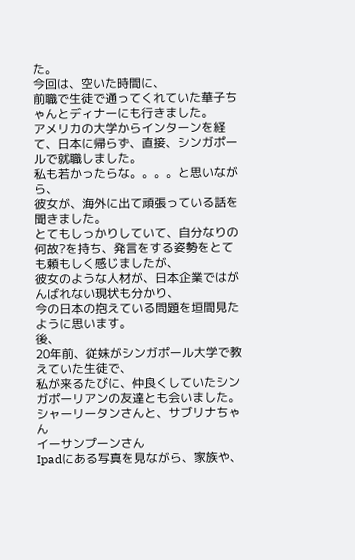た。
今回は、空いた時間に、
前職で生徒で通ってくれていた華子ちゃんとディナーにも行きました。
アメリカの大学からインターンを経て、日本に帰らず、直接、シンガポールで就職しました。
私も若かったらな。。。。と思いながら、
彼女が、海外に出て頑張っている話を聞きました。
とてもしっかりしていて、自分なりの何故?を持ち、発言をする姿勢をとても頼もしく感じましたが、
彼女のような人材が、日本企業ではがんばれない現状も分かり、
今の日本の抱えている問題を垣間見たように思います。
後、
20年前、従妹がシンガポール大学で教えていた生徒で、
私が来るたびに、仲良くしていたシンガポーリアンの友達とも会いました。
シャーリータンさんと、サブリナちゃん
イーサンプーンさん
Ipadにある写真を見ながら、家族や、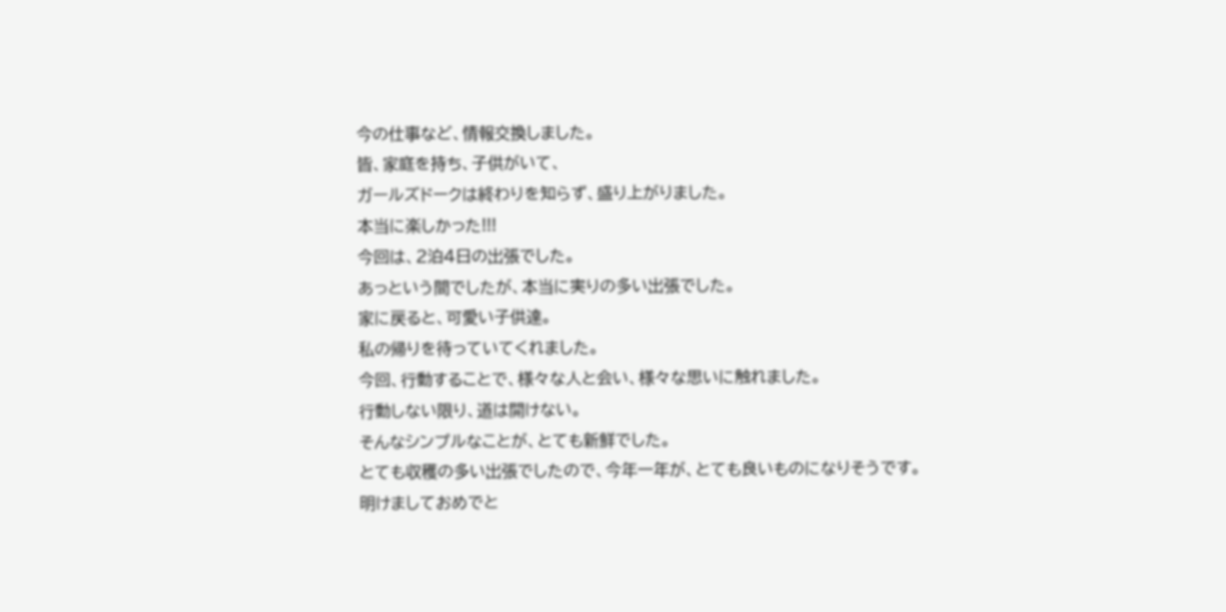今の仕事など、情報交換しました。
皆、家庭を持ち、子供がいて、
ガールズドークは終わりを知らず、盛り上がりました。
本当に楽しかった!!!
今回は、2泊4日の出張でした。
あっという間でしたが、本当に実りの多い出張でした。
家に戻ると、可愛い子供達。
私の帰りを待っていてくれました。
今回、行動することで、様々な人と会い、様々な思いに触れました。
行動しない限り、道は開けない。
そんなシンプルなことが、とても新鮮でした。
とても収穫の多い出張でしたので、今年一年が、とても良いものになりそうです。
明けましておめでと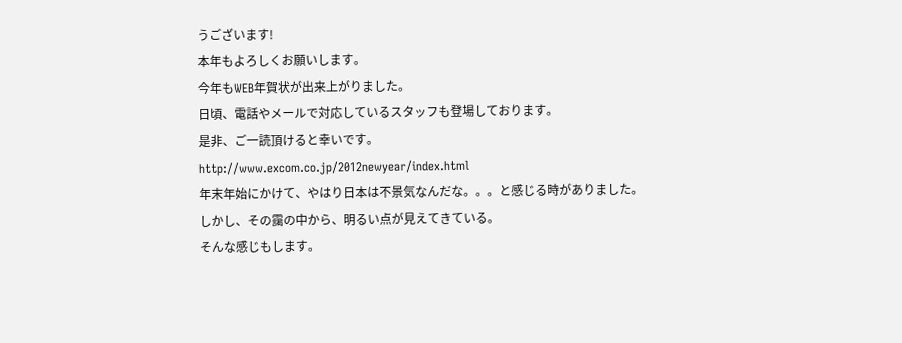うございます!
本年もよろしくお願いします。
今年もWEB年賀状が出来上がりました。
日頃、電話やメールで対応しているスタッフも登場しております。
是非、ご一読頂けると幸いです。
http://www.excom.co.jp/2012newyear/index.html
年末年始にかけて、やはり日本は不景気なんだな。。。と感じる時がありました。
しかし、その靄の中から、明るい点が見えてきている。
そんな感じもします。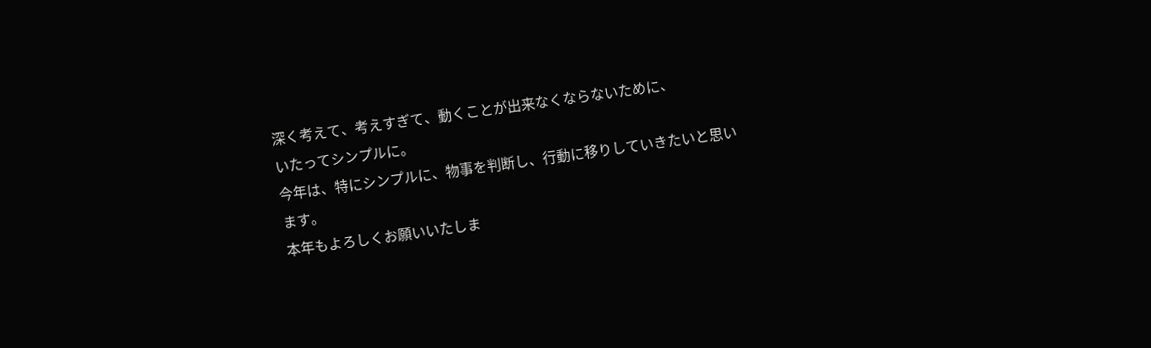深く考えて、考えすぎて、動くことが出来なくならないために、
いたってシンプルに。
今年は、特にシンプルに、物事を判断し、行動に移りしていきたいと思います。
本年もよろしくお願いいたしま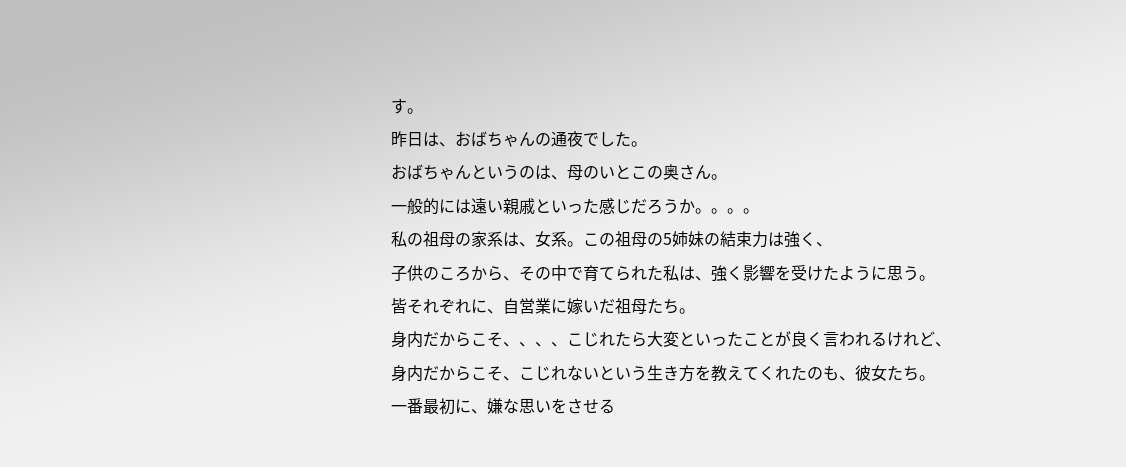す。
昨日は、おばちゃんの通夜でした。
おばちゃんというのは、母のいとこの奥さん。
一般的には遠い親戚といった感じだろうか。。。。
私の祖母の家系は、女系。この祖母の5姉妹の結束力は強く、
子供のころから、その中で育てられた私は、強く影響を受けたように思う。
皆それぞれに、自営業に嫁いだ祖母たち。
身内だからこそ、、、、こじれたら大変といったことが良く言われるけれど、
身内だからこそ、こじれないという生き方を教えてくれたのも、彼女たち。
一番最初に、嫌な思いをさせる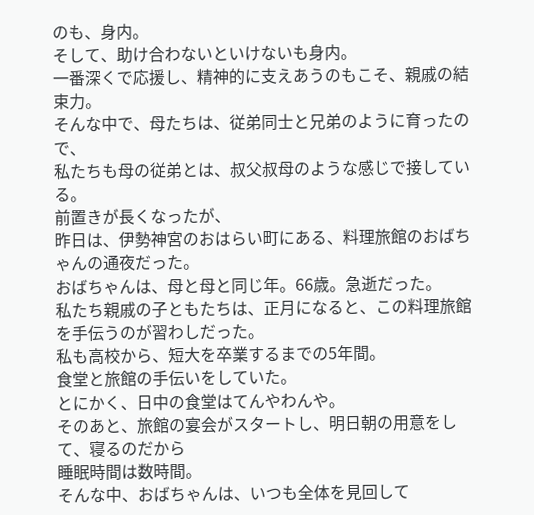のも、身内。
そして、助け合わないといけないも身内。
一番深くで応援し、精神的に支えあうのもこそ、親戚の結束力。
そんな中で、母たちは、従弟同士と兄弟のように育ったので、
私たちも母の従弟とは、叔父叔母のような感じで接している。
前置きが長くなったが、
昨日は、伊勢神宮のおはらい町にある、料理旅館のおばちゃんの通夜だった。
おばちゃんは、母と母と同じ年。66歳。急逝だった。
私たち親戚の子ともたちは、正月になると、この料理旅館を手伝うのが習わしだった。
私も高校から、短大を卒業するまでの5年間。
食堂と旅館の手伝いをしていた。
とにかく、日中の食堂はてんやわんや。
そのあと、旅館の宴会がスタートし、明日朝の用意をして、寝るのだから
睡眠時間は数時間。
そんな中、おばちゃんは、いつも全体を見回して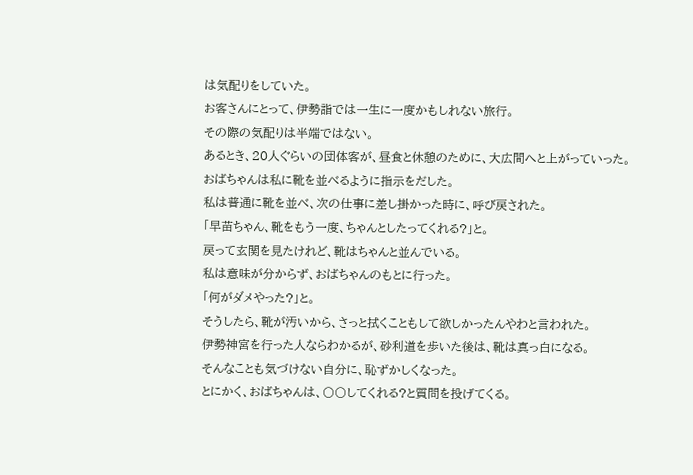は気配りをしていた。
お客さんにとって、伊勢詣では一生に一度かもしれない旅行。
その際の気配りは半端ではない。
あるとき、20人ぐらいの団体客が、昼食と休憩のために、大広間へと上がっていった。
おばちゃんは私に靴を並べるように指示をだした。
私は普通に靴を並べ、次の仕事に差し掛かった時に、呼び戻された。
「早苗ちゃん、靴をもう一度、ちゃんとしたってくれる?」と。
戻って玄関を見たけれど、靴はちゃんと並んでいる。
私は意味が分からず、おばちゃんのもとに行った。
「何がダメやった?」と。
そうしたら、靴が汚いから、さっと拭くこともして欲しかったんやわと言われた。
伊勢神宮を行った人ならわかるが、砂利道を歩いた後は、靴は真っ白になる。
そんなことも気づけない自分に、恥ずかしくなった。
とにかく、おばちゃんは、〇〇してくれる?と質問を投げてくる。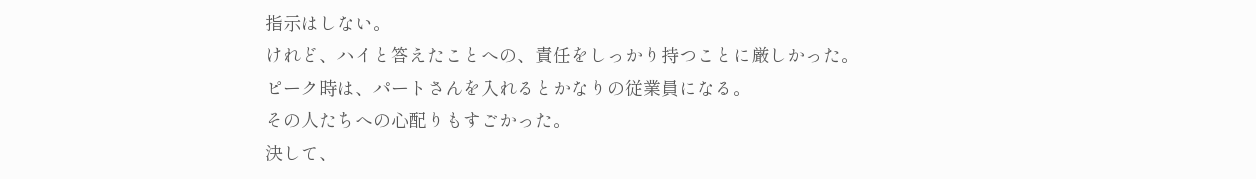指示はしない。
けれど、ハイと答えたことへの、責任をしっかり持つことに厳しかった。
ピーク時は、パートさんを入れるとかなりの従業員になる。
その人たちへの心配りもすごかった。
決して、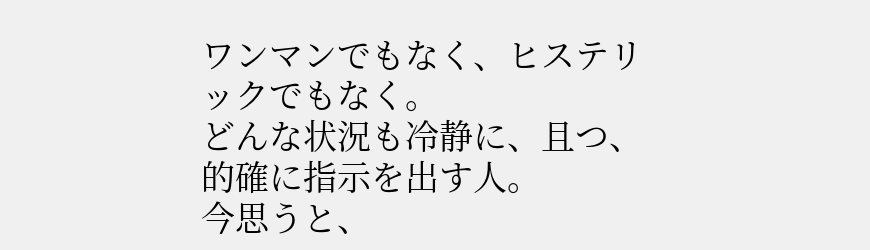ワンマンでもなく、ヒステリックでもなく。
どんな状況も冷静に、且つ、的確に指示を出す人。
今思うと、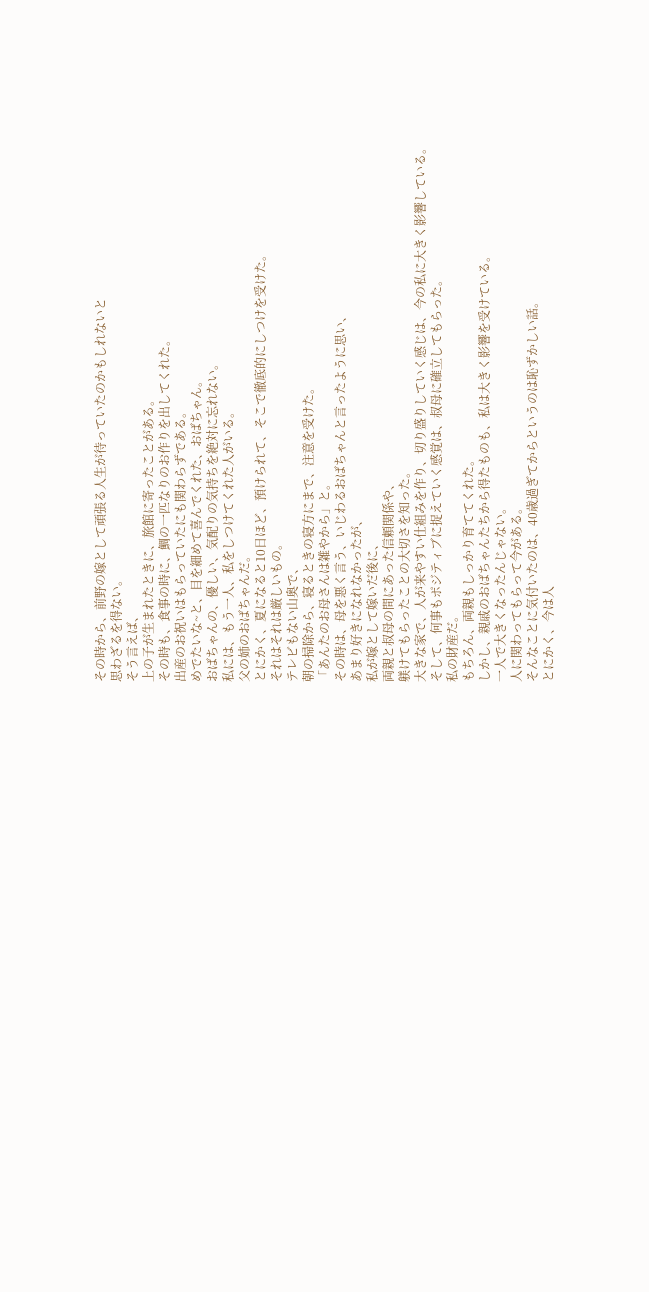その時から、前野の嫁として頑張る人生が待っていたのかもしれないと
思わざるを得ない。
そう言えば、
上の子が生まれたときに、旅館に寄ったことがある。
その時も、食事の時に、鯛の一匹なりのお作りを出してくれた。
出産のお祝いはもらっていたにも関わらずである。
めでたいな~と、目を細めて喜んでくれた、おばちゃん。
おばちゃんの、優しい、気配りの気持ちを絶対に忘れない。
私には、もう一人、私をしつけてくれた人がいる。
父の姉のおばちゃんだ。
とにかく、夏になると10日ほど、預けられて、そこで徹底的にしつけを受けた。
それはそれは厳しいもの。
テレビもない山奥で、
朝の掃除から、寝るときの寝方にまで、注意を受けた。
「あんたのお母さんは雑やから」と。
その時は、母を悪く言う、いじわるおばちゃんと言ったように思い、
あまり好きになれなかったが、
私が嫁として嫁いだ後に、
両親と叔母の間にあった信頼関係や、
躾けてもらったことの大切さを知った。
大きな家で、人が来やすい仕組みを作り、切り盛りしていく感じは、今の私に大きく影響している。
そして、何事もポジティブに捉えていく感覚は、叔母に確立してもらった。
私の財産だ。
もちろん、両親もしっかり育ててくれた。
しかし、親戚のおばちゃんたちから得たものも、私は大きく影響を受けている。
一人で大きくなったんじゃない。
人に関わってもらって今がある。
そんなことに気付いたのは、40歳過ぎてからというのは恥ずかしい話。
とにかく、今は人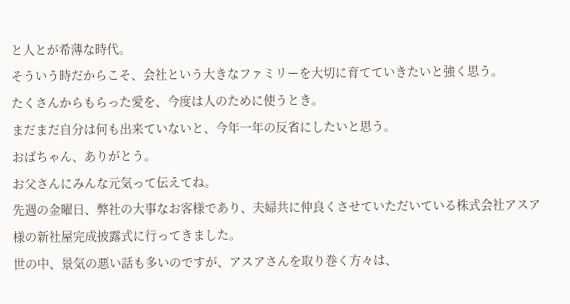と人とが希薄な時代。
そういう時だからこそ、会社という大きなファミリーを大切に育てていきたいと強く思う。
たくさんからもらった愛を、今度は人のために使うとき。
まだまだ自分は何も出来ていないと、今年一年の反省にしたいと思う。
おばちゃん、ありがとう。
お父さんにみんな元気って伝えてね。
先週の金曜日、弊社の大事なお客様であり、夫婦共に仲良くさせていただいている株式会社アスア様の新社屋完成披露式に行ってきました。
世の中、景気の悪い話も多いのですが、アスアさんを取り巻く方々は、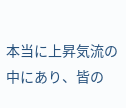本当に上昇気流の中にあり、皆の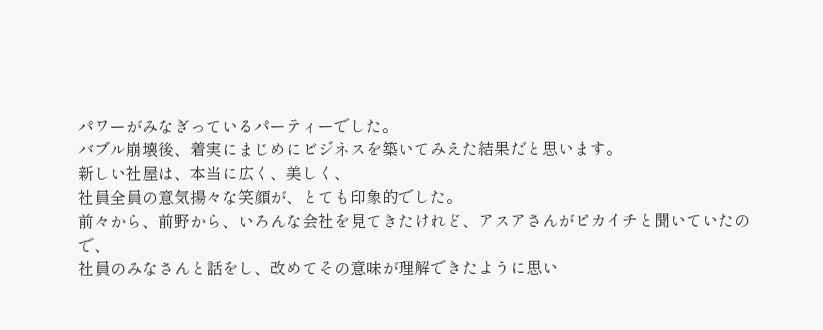パワーがみなぎっているパーティーでした。
バブル崩壊後、着実にまじめにビジネスを築いてみえた結果だと思います。
新しい社屋は、本当に広く、美しく、
社員全員の意気揚々な笑顔が、とても印象的でした。
前々から、前野から、いろんな会社を見てきたけれど、アスアさんがピカイチと聞いていたので、
社員のみなさんと話をし、改めてその意味が理解できたように思い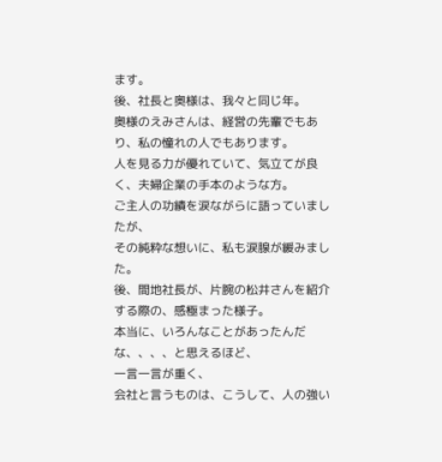ます。
後、社長と奥様は、我々と同じ年。
奥様のえみさんは、経営の先輩でもあり、私の憧れの人でもあります。
人を見る力が優れていて、気立てが良く、夫婦企業の手本のような方。
ご主人の功績を涙ながらに語っていましたが、
その純粋な想いに、私も涙腺が緩みました。
後、間地社長が、片腕の松井さんを紹介する際の、感極まった様子。
本当に、いろんなことがあったんだな、、、、と思えるほど、
一言一言が重く、
会社と言うものは、こうして、人の強い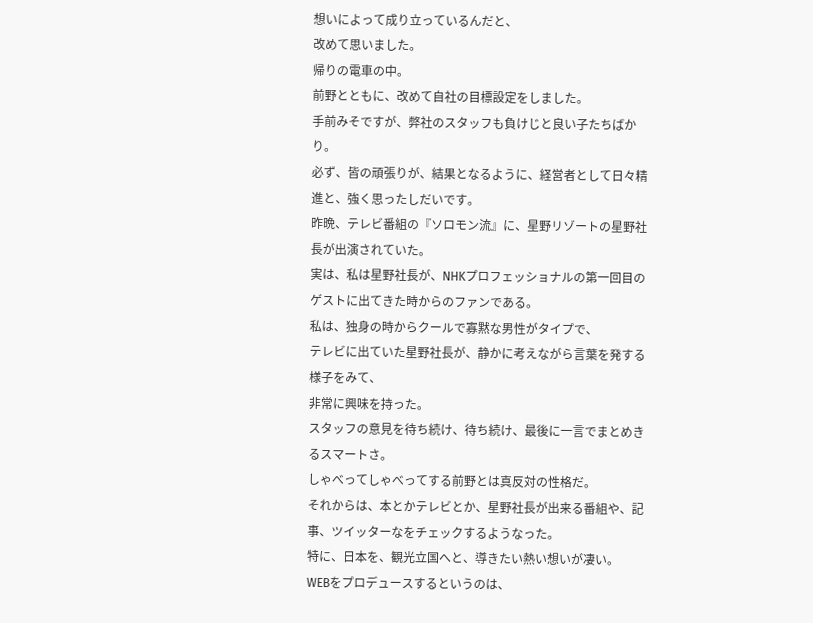想いによって成り立っているんだと、
改めて思いました。
帰りの電車の中。
前野とともに、改めて自社の目標設定をしました。
手前みそですが、弊社のスタッフも負けじと良い子たちばかり。
必ず、皆の頑張りが、結果となるように、経営者として日々精進と、強く思ったしだいです。
昨晩、テレビ番組の『ソロモン流』に、星野リゾートの星野社長が出演されていた。
実は、私は星野社長が、NHKプロフェッショナルの第一回目のゲストに出てきた時からのファンである。
私は、独身の時からクールで寡黙な男性がタイプで、
テレビに出ていた星野社長が、静かに考えながら言葉を発する様子をみて、
非常に興味を持った。
スタッフの意見を待ち続け、待ち続け、最後に一言でまとめきるスマートさ。
しゃべってしゃべってする前野とは真反対の性格だ。
それからは、本とかテレビとか、星野社長が出来る番組や、記事、ツイッターなをチェックするようなった。
特に、日本を、観光立国へと、導きたい熱い想いが凄い。
WEBをプロデュースするというのは、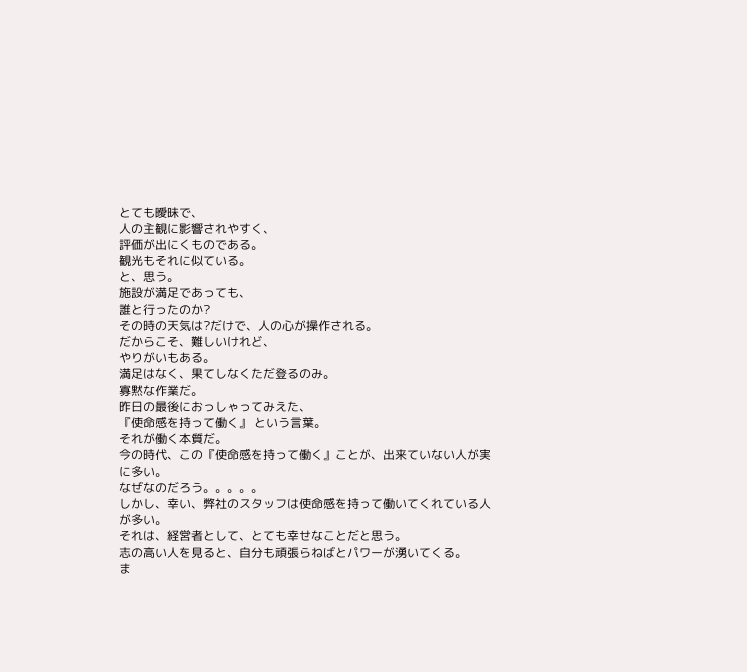とても曖昧で、
人の主観に影響されやすく、
評価が出にくものである。
観光もそれに似ている。
と、思う。
施設が満足であっても、
誰と行ったのか?
その時の天気は?だけで、人の心が操作される。
だからこそ、難しいけれど、
やりがいもある。
満足はなく、果てしなくただ登るのみ。
寡黙な作業だ。
昨日の最後におっしゃってみえた、
『使命感を持って働く』 という言葉。
それが働く本質だ。
今の時代、この『使命感を持って働く』ことが、出来ていない人が実に多い。
なぜなのだろう。。。。。
しかし、幸い、弊社のスタッフは使命感を持って働いてくれている人が多い。
それは、経営者として、とても幸せなことだと思う。
志の高い人を見ると、自分も頑張らねばとパワーが湧いてくる。
ま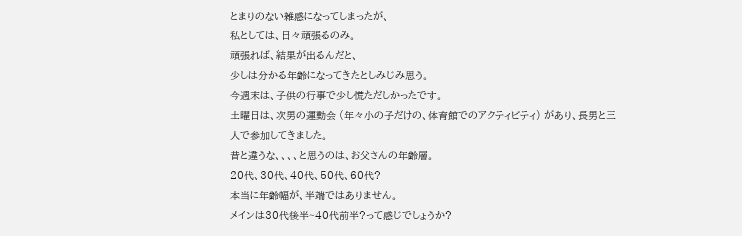とまりのない雑感になってしまったが、
私としては、日々頑張るのみ。
頑張れば、結果が出るんだと、
少しは分かる年齢になってきたとしみじみ思う。
今週末は、子供の行事で少し慌ただしかったです。
土曜日は、次男の運動会 (年々小の子だけの、体育館でのアクティビティ) があり、長男と三人で参加してきました。
昔と違うな、、、、と思うのは、お父さんの年齢層。
20代、30代、40代、50代、60代?
本当に年齢幅が、半端ではありません。
メインは30代後半~40代前半?って感じでしょうか?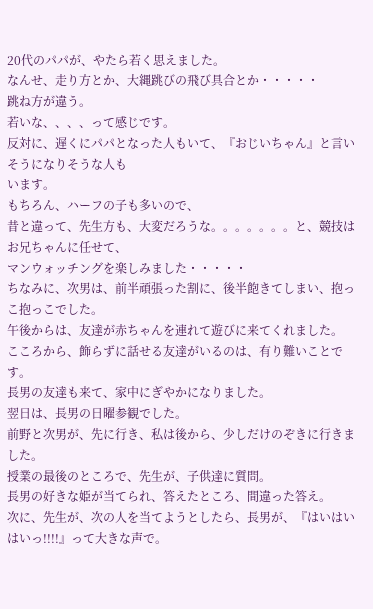20代のパパが、やたら若く思えました。
なんせ、走り方とか、大縄跳びの飛び具合とか・・・・・
跳ね方が違う。
若いな、、、、って感じです。
反対に、遅くにパパとなった人もいて、『おじいちゃん』と言いそうになりそうな人も
います。
もちろん、ハーフの子も多いので、
昔と違って、先生方も、大変だろうな。。。。。。。と、競技はお兄ちゃんに任せて、
マンウォッチングを楽しみました・・・・・
ちなみに、次男は、前半頑張った割に、後半飽きてしまい、抱っこ抱っこでした。
午後からは、友達が赤ちゃんを連れて遊びに来てくれました。
こころから、飾らずに話せる友達がいるのは、有り難いことです。
長男の友達も来て、家中にぎやかになりました。
翌日は、長男の日曜参観でした。
前野と次男が、先に行き、私は後から、少しだけのぞきに行きました。
授業の最後のところで、先生が、子供達に質問。
長男の好きな姫が当てられ、答えたところ、間違った答え。
次に、先生が、次の人を当てようとしたら、長男が、『はいはいはいっ!!!!』って大きな声で。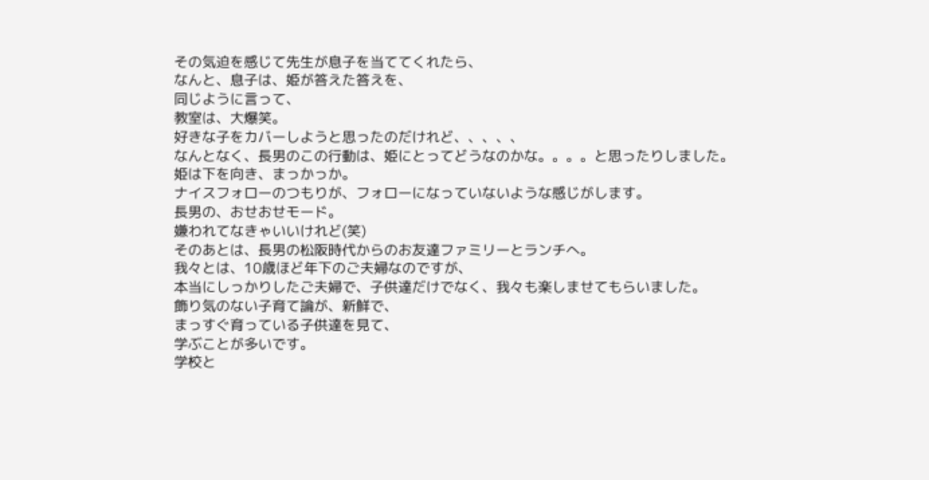その気迫を感じて先生が息子を当ててくれたら、
なんと、息子は、姫が答えた答えを、
同じように言って、
教室は、大爆笑。
好きな子をカバーしようと思ったのだけれど、、、、、
なんとなく、長男のこの行動は、姫にとってどうなのかな。。。。と思ったりしました。
姫は下を向き、まっかっか。
ナイスフォローのつもりが、フォローになっていないような感じがします。
長男の、おせおせモード。
嫌われてなきゃいいけれど(笑)
そのあとは、長男の松阪時代からのお友達ファミリーとランチへ。
我々とは、10歳ほど年下のご夫婦なのですが、
本当にしっかりしたご夫婦で、子供達だけでなく、我々も楽しませてもらいました。
飾り気のない子育て論が、新鮮で、
まっすぐ育っている子供達を見て、
学ぶことが多いです。
学校と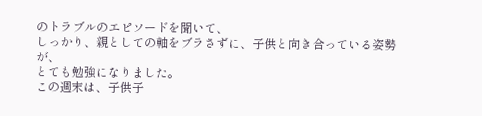のトラブルのエピソードを聞いて、
しっかり、親としての軸をブラさずに、子供と向き合っている姿勢が、
とても勉強になりました。
この週末は、子供子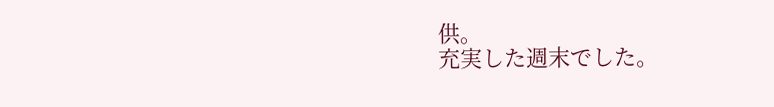供。
充実した週末でした。